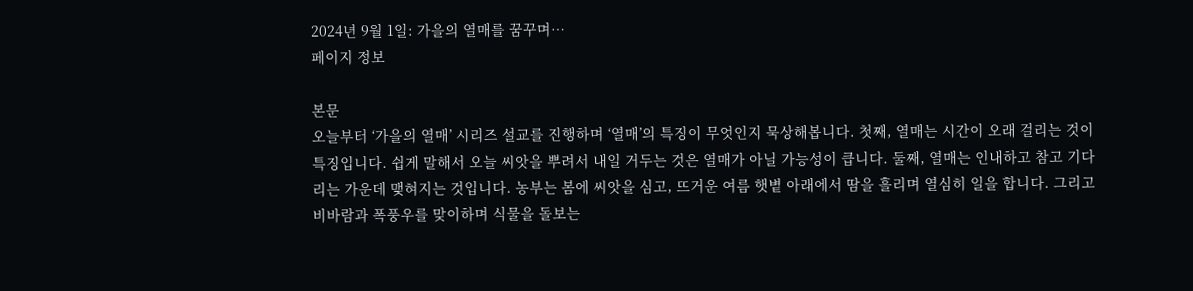2024년 9월 1일: 가을의 열매를 꿈꾸며…
페이지 정보

본문
오늘부터 ‘가을의 열매’ 시리즈 설교를 진행하며 ‘열매’의 특징이 무엇인지 묵상해봅니다. 첫째, 열매는 시간이 오래 걸리는 것이 특징입니다. 쉽게 말해서 오늘 씨앗을 뿌려서 내일 거두는 것은 열매가 아닐 가능성이 큽니다. 둘째, 열매는 인내하고 참고 기다리는 가운데 맺혀지는 것입니다. 농부는 봄에 씨앗을 심고, 뜨거운 여름 햇볕 아래에서 땀을 흘리며 열심히 일을 합니다. 그리고 비바람과 폭풍우를 맞이하며 식물을 돌보는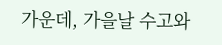가운데, 가을날 수고와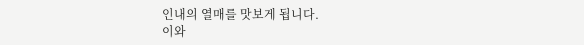인내의 열매를 맛보게 됩니다.
이와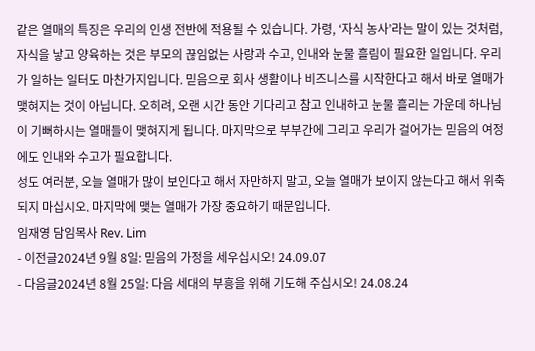같은 열매의 특징은 우리의 인생 전반에 적용될 수 있습니다. 가령, ‘자식 농사’라는 말이 있는 것처럼, 자식을 낳고 양육하는 것은 부모의 끊임없는 사랑과 수고, 인내와 눈물 흘림이 필요한 일입니다. 우리가 일하는 일터도 마찬가지입니다. 믿음으로 회사 생활이나 비즈니스를 시작한다고 해서 바로 열매가 맺혀지는 것이 아닙니다. 오히려, 오랜 시간 동안 기다리고 참고 인내하고 눈물 흘리는 가운데 하나님이 기뻐하시는 열매들이 맺혀지게 됩니다. 마지막으로 부부간에 그리고 우리가 걸어가는 믿음의 여정에도 인내와 수고가 필요합니다.
성도 여러분, 오늘 열매가 많이 보인다고 해서 자만하지 말고, 오늘 열매가 보이지 않는다고 해서 위축되지 마십시오. 마지막에 맺는 열매가 가장 중요하기 때문입니다.
임재영 담임목사 Rev. Lim
- 이전글2024년 9월 8일: 믿음의 가정을 세우십시오! 24.09.07
- 다음글2024년 8월 25일: 다음 세대의 부흥을 위해 기도해 주십시오! 24.08.24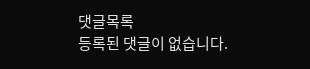댓글목록
등록된 댓글이 없습니다.